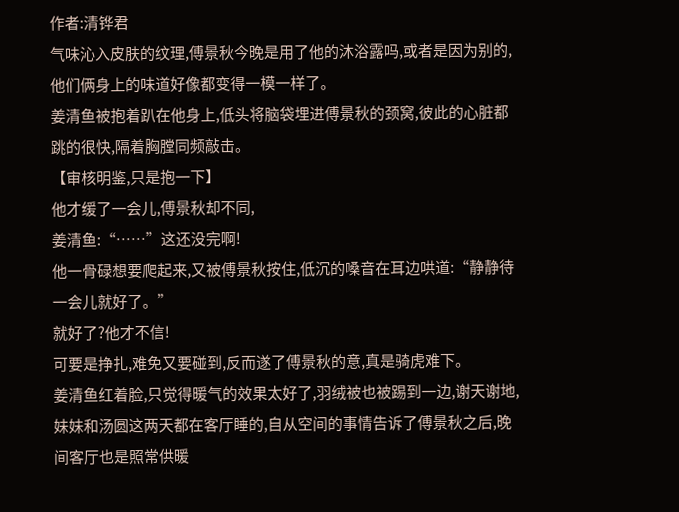作者:清铧君
气味沁入皮肤的纹理,傅景秋今晚是用了他的沐浴露吗,或者是因为别的,他们俩身上的味道好像都变得一模一样了。
姜清鱼被抱着趴在他身上,低头将脑袋埋进傅景秋的颈窝,彼此的心脏都跳的很快,隔着胸膛同频敲击。
【审核明鉴,只是抱一下】
他才缓了一会儿,傅景秋却不同,
姜清鱼:“……”这还没完啊!
他一骨碌想要爬起来,又被傅景秋按住,低沉的嗓音在耳边哄道:“静静待一会儿就好了。”
就好了?他才不信!
可要是挣扎,难免又要碰到,反而遂了傅景秋的意,真是骑虎难下。
姜清鱼红着脸,只觉得暖气的效果太好了,羽绒被也被踢到一边,谢天谢地,妹妹和汤圆这两天都在客厅睡的,自从空间的事情告诉了傅景秋之后,晚间客厅也是照常供暖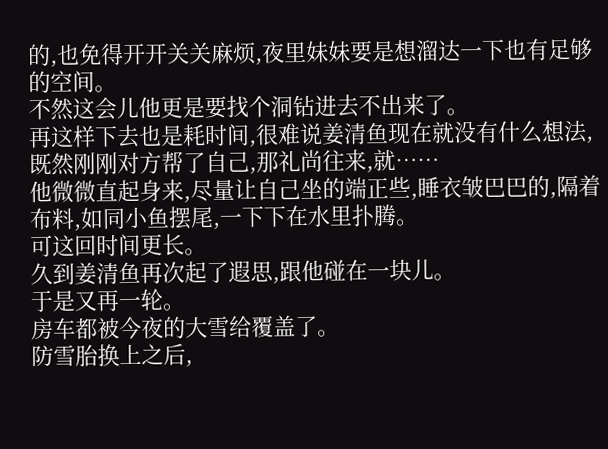的,也免得开开关关麻烦,夜里妹妹要是想溜达一下也有足够的空间。
不然这会儿他更是要找个洞钻进去不出来了。
再这样下去也是耗时间,很难说姜清鱼现在就没有什么想法,既然刚刚对方帮了自己,那礼尚往来,就……
他微微直起身来,尽量让自己坐的端正些,睡衣皱巴巴的,隔着布料,如同小鱼摆尾,一下下在水里扑腾。
可这回时间更长。
久到姜清鱼再次起了遐思,跟他碰在一块儿。
于是又再一轮。
房车都被今夜的大雪给覆盖了。
防雪胎换上之后,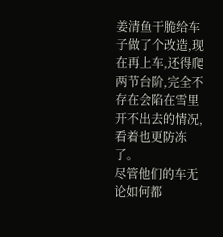姜清鱼干脆给车子做了个改造,现在再上车,还得爬两节台阶,完全不存在会陷在雪里开不出去的情况,看着也更防冻了。
尽管他们的车无论如何都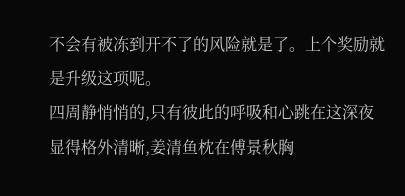不会有被冻到开不了的风险就是了。上个奖励就是升级这项呢。
四周静悄悄的,只有彼此的呼吸和心跳在这深夜显得格外清晰,姜清鱼枕在傅景秋胸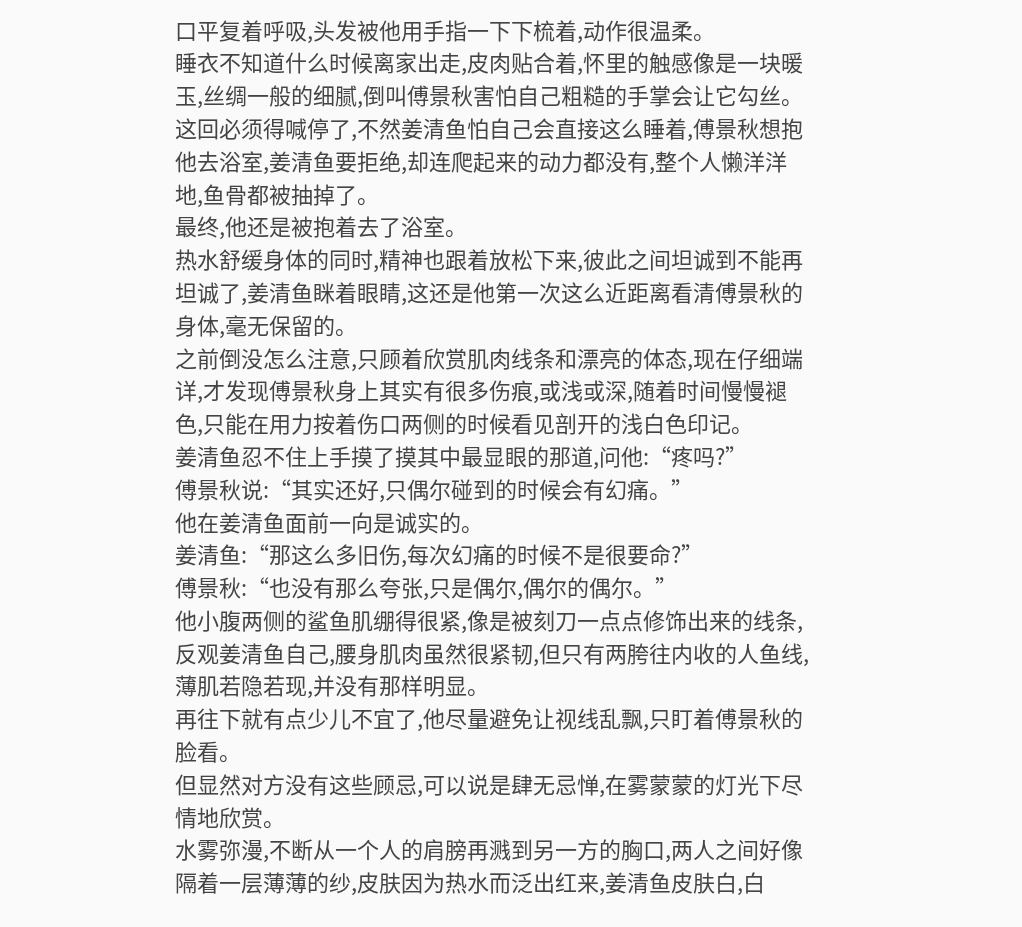口平复着呼吸,头发被他用手指一下下梳着,动作很温柔。
睡衣不知道什么时候离家出走,皮肉贴合着,怀里的触感像是一块暖玉,丝绸一般的细腻,倒叫傅景秋害怕自己粗糙的手掌会让它勾丝。
这回必须得喊停了,不然姜清鱼怕自己会直接这么睡着,傅景秋想抱他去浴室,姜清鱼要拒绝,却连爬起来的动力都没有,整个人懒洋洋地,鱼骨都被抽掉了。
最终,他还是被抱着去了浴室。
热水舒缓身体的同时,精神也跟着放松下来,彼此之间坦诚到不能再坦诚了,姜清鱼眯着眼睛,这还是他第一次这么近距离看清傅景秋的身体,毫无保留的。
之前倒没怎么注意,只顾着欣赏肌肉线条和漂亮的体态,现在仔细端详,才发现傅景秋身上其实有很多伤痕,或浅或深,随着时间慢慢褪色,只能在用力按着伤口两侧的时候看见剖开的浅白色印记。
姜清鱼忍不住上手摸了摸其中最显眼的那道,问他:“疼吗?”
傅景秋说:“其实还好,只偶尔碰到的时候会有幻痛。”
他在姜清鱼面前一向是诚实的。
姜清鱼:“那这么多旧伤,每次幻痛的时候不是很要命?”
傅景秋:“也没有那么夸张,只是偶尔,偶尔的偶尔。”
他小腹两侧的鲨鱼肌绷得很紧,像是被刻刀一点点修饰出来的线条,反观姜清鱼自己,腰身肌肉虽然很紧韧,但只有两胯往内收的人鱼线,薄肌若隐若现,并没有那样明显。
再往下就有点少儿不宜了,他尽量避免让视线乱飘,只盯着傅景秋的脸看。
但显然对方没有这些顾忌,可以说是肆无忌惮,在雾蒙蒙的灯光下尽情地欣赏。
水雾弥漫,不断从一个人的肩膀再溅到另一方的胸口,两人之间好像隔着一层薄薄的纱,皮肤因为热水而泛出红来,姜清鱼皮肤白,白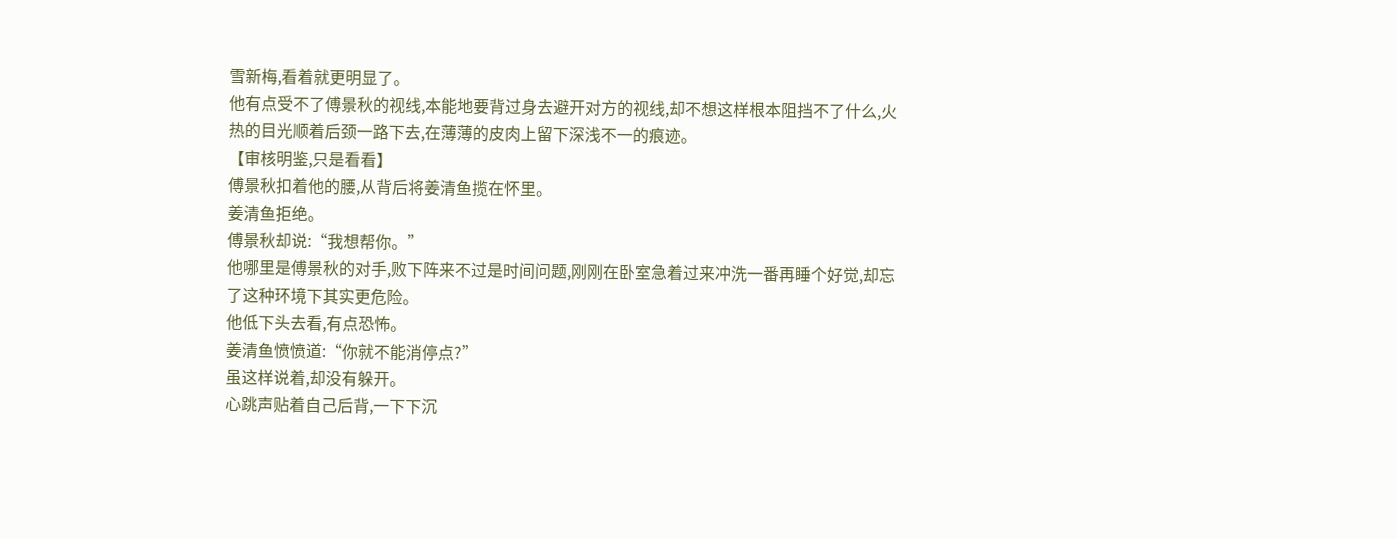雪新梅,看着就更明显了。
他有点受不了傅景秋的视线,本能地要背过身去避开对方的视线,却不想这样根本阻挡不了什么,火热的目光顺着后颈一路下去,在薄薄的皮肉上留下深浅不一的痕迹。
【审核明鉴,只是看看】
傅景秋扣着他的腰,从背后将姜清鱼揽在怀里。
姜清鱼拒绝。
傅景秋却说:“我想帮你。”
他哪里是傅景秋的对手,败下阵来不过是时间问题,刚刚在卧室急着过来冲洗一番再睡个好觉,却忘了这种环境下其实更危险。
他低下头去看,有点恐怖。
姜清鱼愤愤道:“你就不能消停点?”
虽这样说着,却没有躲开。
心跳声贴着自己后背,一下下沉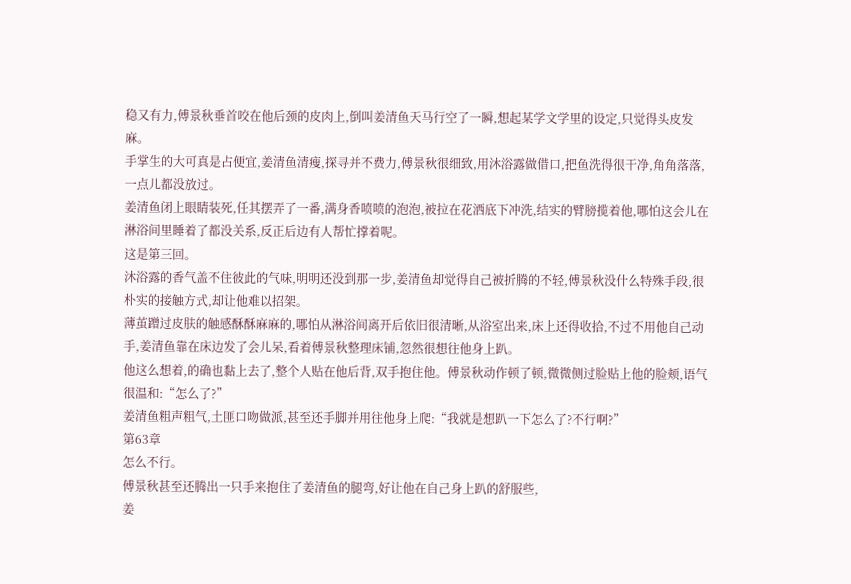稳又有力,傅景秋垂首咬在他后颈的皮肉上,倒叫姜清鱼天马行空了一瞬,想起某学文学里的设定,只觉得头皮发麻。
手掌生的大可真是占便宜,姜清鱼清瘦,探寻并不费力,傅景秋很细致,用沐浴露做借口,把鱼洗得很干净,角角落落,一点儿都没放过。
姜清鱼闭上眼睛装死,任其摆弄了一番,满身香喷喷的泡泡,被拉在花洒底下冲洗,结实的臂膀揽着他,哪怕这会儿在淋浴间里睡着了都没关系,反正后边有人帮忙撑着呢。
这是第三回。
沐浴露的香气盖不住彼此的气味,明明还没到那一步,姜清鱼却觉得自己被折腾的不轻,傅景秋没什么特殊手段,很朴实的接触方式,却让他难以招架。
薄茧蹭过皮肤的触感酥酥麻麻的,哪怕从淋浴间离开后依旧很清晰,从浴室出来,床上还得收拾,不过不用他自己动手,姜清鱼靠在床边发了会儿呆,看着傅景秋整理床铺,忽然很想往他身上趴。
他这么想着,的确也黏上去了,整个人贴在他后背,双手抱住他。傅景秋动作顿了顿,微微侧过脸贴上他的脸颊,语气很温和:“怎么了?”
姜清鱼粗声粗气,土匪口吻做派,甚至还手脚并用往他身上爬:“我就是想趴一下怎么了?不行啊?”
第63章
怎么不行。
傅景秋甚至还腾出一只手来抱住了姜清鱼的腿弯,好让他在自己身上趴的舒服些,
姜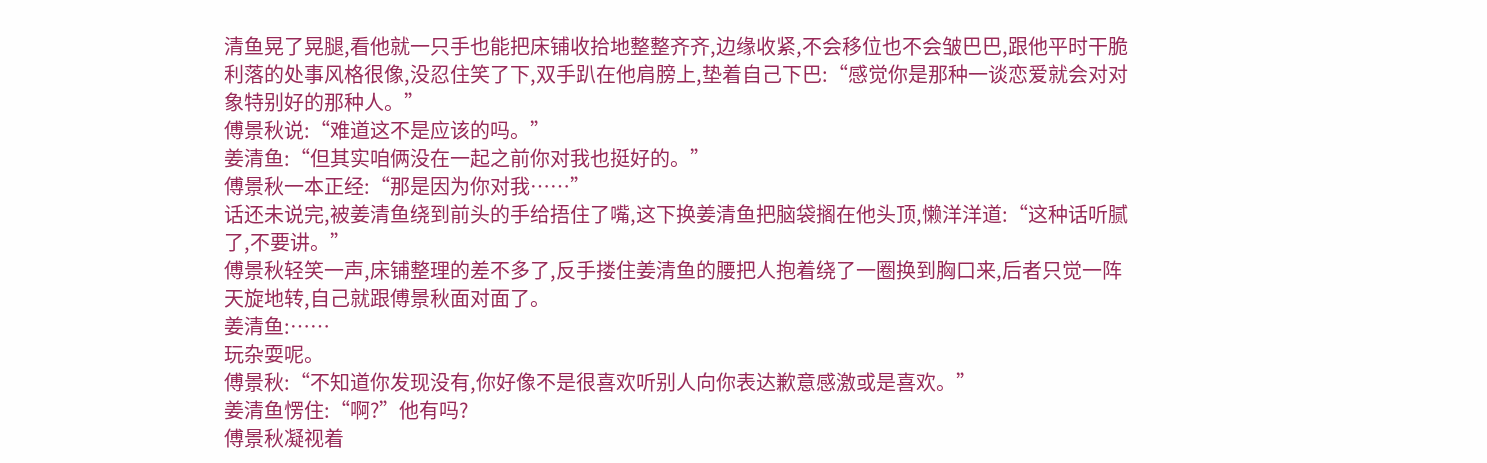清鱼晃了晃腿,看他就一只手也能把床铺收拾地整整齐齐,边缘收紧,不会移位也不会皱巴巴,跟他平时干脆利落的处事风格很像,没忍住笑了下,双手趴在他肩膀上,垫着自己下巴:“感觉你是那种一谈恋爱就会对对象特别好的那种人。”
傅景秋说:“难道这不是应该的吗。”
姜清鱼:“但其实咱俩没在一起之前你对我也挺好的。”
傅景秋一本正经:“那是因为你对我……”
话还未说完,被姜清鱼绕到前头的手给捂住了嘴,这下换姜清鱼把脑袋搁在他头顶,懒洋洋道:“这种话听腻了,不要讲。”
傅景秋轻笑一声,床铺整理的差不多了,反手搂住姜清鱼的腰把人抱着绕了一圈换到胸口来,后者只觉一阵天旋地转,自己就跟傅景秋面对面了。
姜清鱼:……
玩杂耍呢。
傅景秋:“不知道你发现没有,你好像不是很喜欢听别人向你表达歉意感激或是喜欢。”
姜清鱼愣住:“啊?”他有吗?
傅景秋凝视着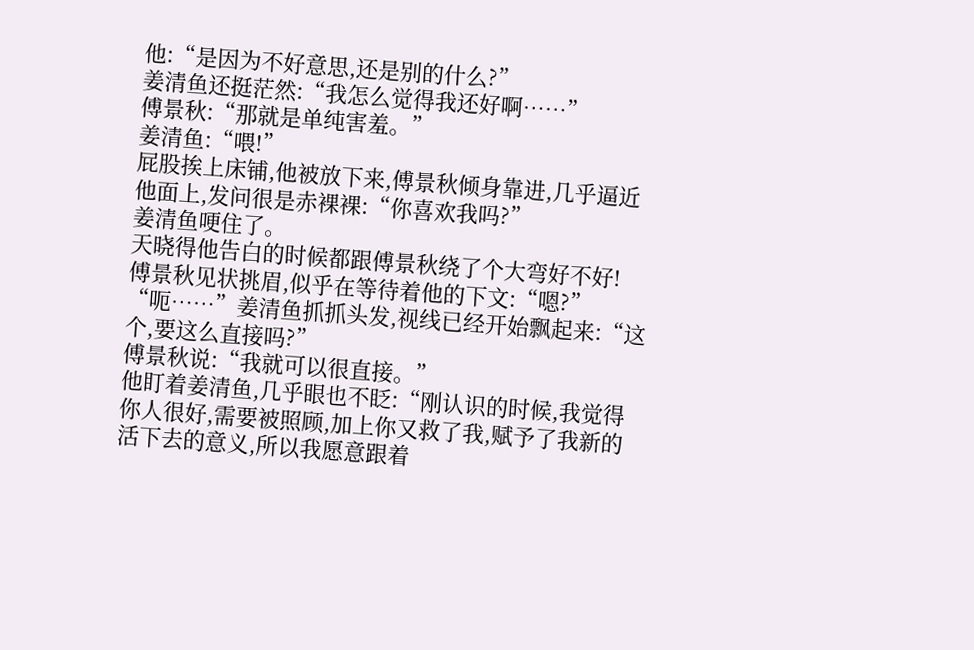他:“是因为不好意思,还是别的什么?”
姜清鱼还挺茫然:“我怎么觉得我还好啊……”
傅景秋:“那就是单纯害羞。”
姜清鱼:“喂!”
屁股挨上床铺,他被放下来,傅景秋倾身靠进,几乎逼近他面上,发问很是赤裸裸:“你喜欢我吗?”
姜清鱼哽住了。
天晓得他告白的时候都跟傅景秋绕了个大弯好不好!
傅景秋见状挑眉,似乎在等待着他的下文:“嗯?”
“呃……”姜清鱼抓抓头发,视线已经开始飘起来:“这个,要这么直接吗?”
傅景秋说:“我就可以很直接。”
他盯着姜清鱼,几乎眼也不眨:“刚认识的时候,我觉得你人很好,需要被照顾,加上你又救了我,赋予了我新的活下去的意义,所以我愿意跟着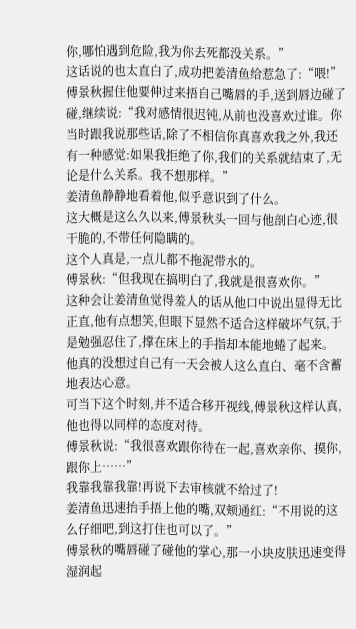你,哪怕遇到危险,我为你去死都没关系。”
这话说的也太直白了,成功把姜清鱼给惹急了:“喂!”
傅景秋握住他要伸过来捂自己嘴唇的手,送到唇边碰了碰,继续说:“我对感情很迟钝,从前也没喜欢过谁。你当时跟我说那些话,除了不相信你真喜欢我之外,我还有一种感觉:如果我拒绝了你,我们的关系就结束了,无论是什么关系。我不想那样。”
姜清鱼静静地看着他,似乎意识到了什么。
这大概是这么久以来,傅景秋头一回与他剖白心迹,很干脆的,不带任何隐瞒的。
这个人真是,一点儿都不拖泥带水的。
傅景秋:“但我现在搞明白了,我就是很喜欢你。”
这种会让姜清鱼觉得羞人的话从他口中说出显得无比正直,他有点想笑,但眼下显然不适合这样破坏气氛,于是勉强忍住了,撑在床上的手指却本能地蜷了起来。
他真的没想过自己有一天会被人这么直白、毫不含蓄地表达心意。
可当下这个时刻,并不适合移开视线,傅景秋这样认真,他也得以同样的态度对待。
傅景秋说:“我很喜欢跟你待在一起,喜欢亲你、摸你,跟你上……”
我靠我靠我靠!再说下去审核就不给过了!
姜清鱼迅速抬手捂上他的嘴,双颊通红:“不用说的这么仔细吧,到这打住也可以了。”
傅景秋的嘴唇碰了碰他的掌心,那一小块皮肤迅速变得湿润起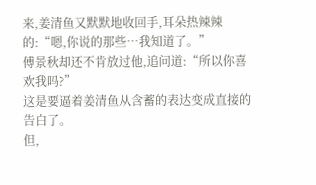来,姜清鱼又默默地收回手,耳朵热辣辣的:“嗯,你说的那些…我知道了。”
傅景秋却还不肯放过他,追问道:“所以你喜欢我吗?”
这是要逼着姜清鱼从含蓄的表达变成直接的告白了。
但,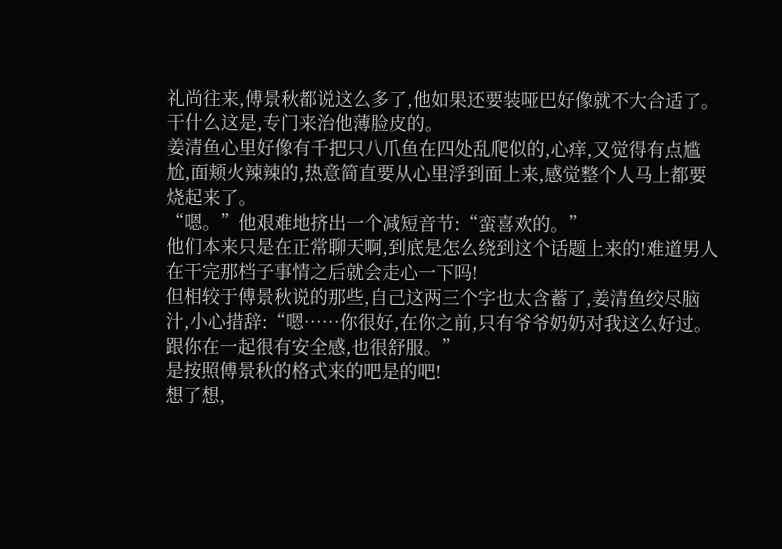礼尚往来,傅景秋都说这么多了,他如果还要装哑巴好像就不大合适了。
干什么这是,专门来治他薄脸皮的。
姜清鱼心里好像有千把只八爪鱼在四处乱爬似的,心痒,又觉得有点尴尬,面颊火辣辣的,热意简直要从心里浮到面上来,感觉整个人马上都要烧起来了。
“嗯。”他艰难地挤出一个减短音节:“蛮喜欢的。”
他们本来只是在正常聊天啊,到底是怎么绕到这个话题上来的!难道男人在干完那档子事情之后就会走心一下吗!
但相较于傅景秋说的那些,自己这两三个字也太含蓄了,姜清鱼绞尽脑汁,小心措辞:“嗯……你很好,在你之前,只有爷爷奶奶对我这么好过。跟你在一起很有安全感,也很舒服。”
是按照傅景秋的格式来的吧是的吧!
想了想,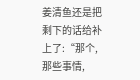姜清鱼还是把剩下的话给补上了:“那个,那些事情,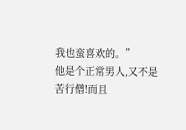我也蛮喜欢的。”
他是个正常男人,又不是苦行僧!而且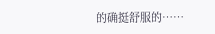的确挺舒服的……